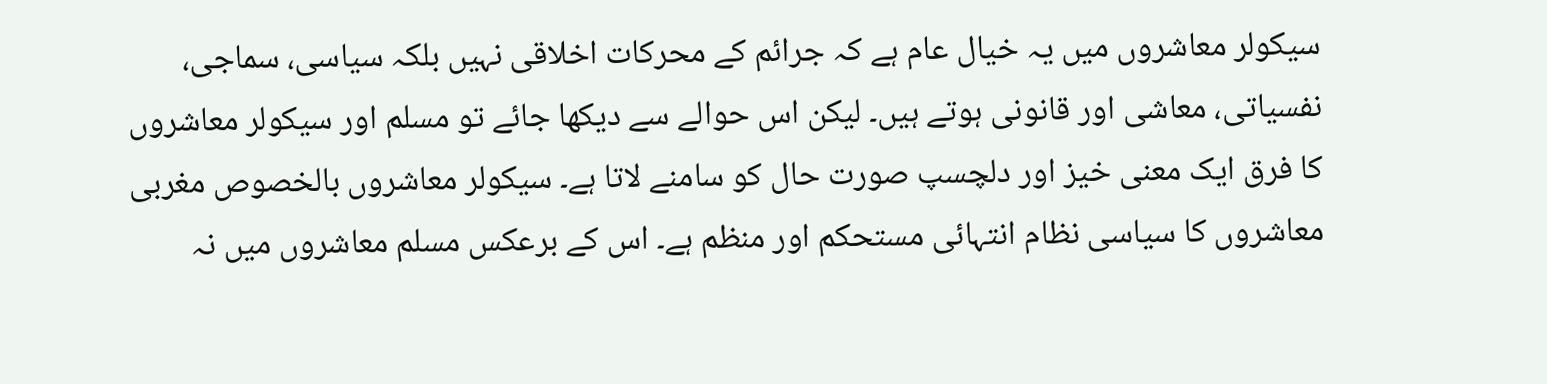سیکولر معاشروں میں یہ خیال عام ہے کہ جرائم کے محرکات اخلاقی نہیں بلکہ سیاسی، سماجی، نفسیاتی، معاشی اور قانونی ہوتے ہیں۔ لیکن اس حوالے سے دیکھا جائے تو مسلم اور سیکولر معاشروں کا فرق ایک معنی خیز اور دلچسپ صورت حال کو سامنے لاتا ہے۔ سیکولر معاشروں بالخصوص مغربی معاشروں کا سیاسی نظام انتہائی مستحکم اور منظم ہے۔ اس کے برعکس مسلم معاشروں میں نہ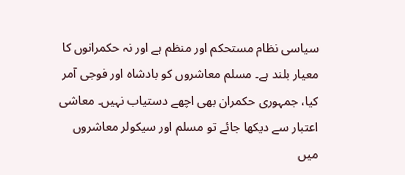سیاسی نظام مستحکم اور منظم ہے اور نہ حکمرانوں کا معیار بلند ہے۔ مسلم معاشروں کو بادشاہ اور فوجی آمر کیا، جمہوری حکمران بھی اچھے دستیاب نہیں۔ معاشی اعتبار سے دیکھا جائے تو مسلم اور سیکولر معاشروں میں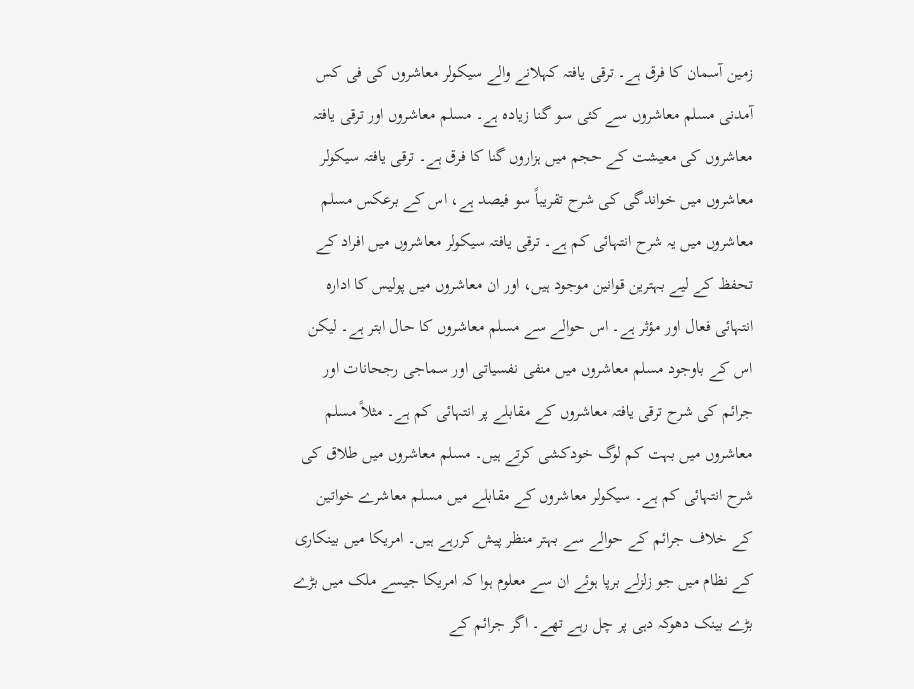زمین آسمان کا فرق ہے۔ ترقی یافتہ کہلانے والے سیکولر معاشروں کی فی کس آمدنی مسلم معاشروں سے کئی سو گنا زیادہ ہے۔ مسلم معاشروں اور ترقی یافتہ معاشروں کی معیشت کے حجم میں ہزاروں گنا کا فرق ہے۔ ترقی یافتہ سیکولر معاشروں میں خواندگی کی شرح تقریباً سو فیصد ہے، اس کے برعکس مسلم معاشروں میں یہ شرح انتہائی کم ہے۔ ترقی یافتہ سیکولر معاشروں میں افراد کے تحفظ کے لیے بہترین قوانین موجود ہیں، اور ان معاشروں میں پولیس کا ادارہ انتہائی فعال اور مؤثر ہے۔ اس حوالے سے مسلم معاشروں کا حال ابتر ہے۔ لیکن اس کے باوجود مسلم معاشروں میں منفی نفسیاتی اور سماجی رجحانات اور جرائم کی شرح ترقی یافتہ معاشروں کے مقابلے پر انتہائی کم ہے۔ مثلاً مسلم معاشروں میں بہت کم لوگ خودکشی کرتے ہیں۔ مسلم معاشروں میں طلاق کی شرح انتہائی کم ہے۔ سیکولر معاشروں کے مقابلے میں مسلم معاشرے خواتین کے خلاف جرائم کے حوالے سے بہتر منظر پیش کررہے ہیں۔ امریکا میں بینکاری کے نظام میں جو زلزلے برپا ہوئے ان سے معلوم ہوا کہ امریکا جیسے ملک میں بڑے بڑے بینک دھوکہ دہی پر چل رہے تھے۔ اگر جرائم کے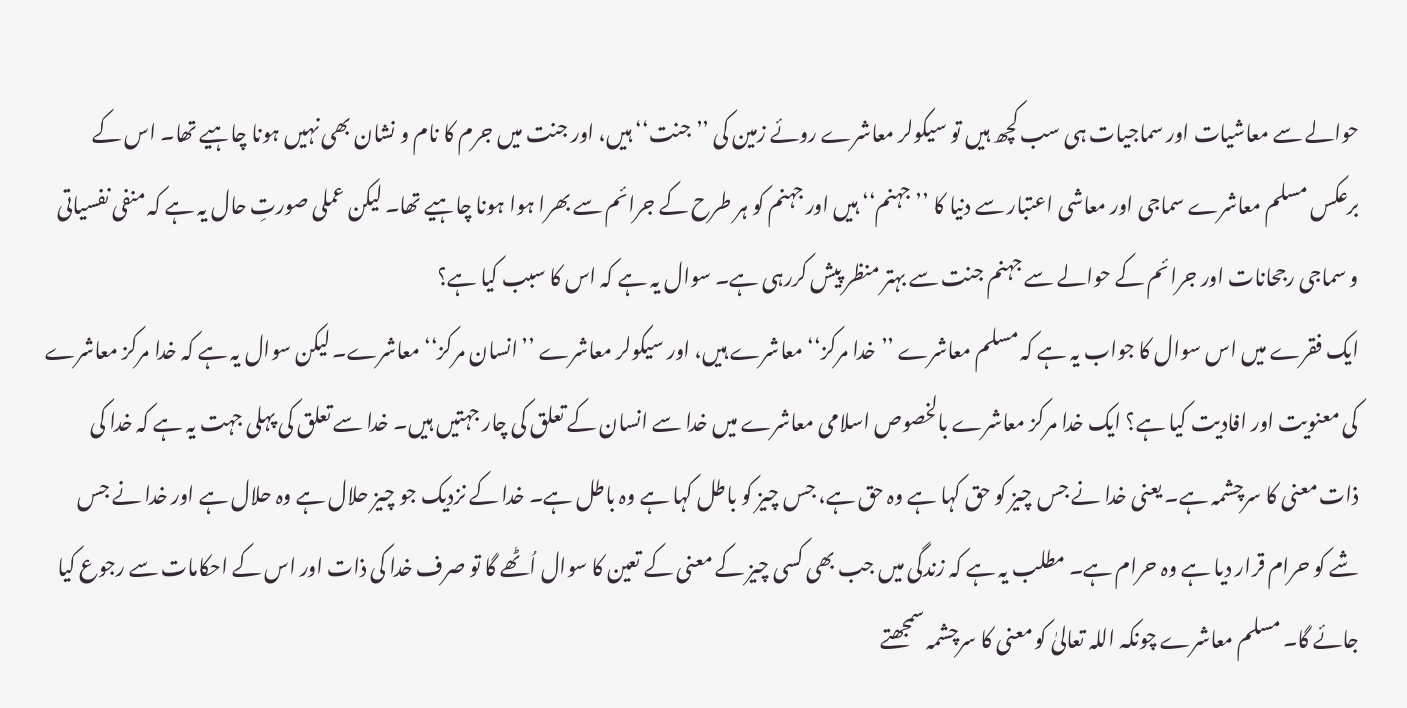حوالے سے معاشیات اور سماجیات ہی سب کچھ ہیں تو سیکولر معاشرے روئے زمین کی ’’جنت‘‘ ہیں، اور جنت میں جرم کا نام و نشان بھی نہیں ہونا چاہیے تھا۔ اس کے برعکس مسلم معاشرے سماجی اور معاشی اعتبار سے دنیا کا ’’جہنم‘‘ ہیں اور جہنم کو ہر طرح کے جرائم سے بھرا ہوا ہونا چاہیے تھا۔ لیکن عملی صورتِ حال یہ ہے کہ منفی نفسیاتی و سماجی رجحانات اور جرائم کے حوالے سے جہنم جنت سے بہتر منظر پیش کررہی ہے۔ سوال یہ ہے کہ اس کا سبب کیا ہے؟
ایک فقرے میں اس سوال کا جواب یہ ہے کہ مسلم معاشرے ’’خدا مرکز‘‘ معاشرے ہیں، اور سیکولر معاشرے ’’انسان مرکز‘‘ معاشرے۔ لیکن سوال یہ ہے کہ خدا مرکز معاشرے کی معنویت اور افادیت کیا ہے؟ ایک خدا مرکز معاشرے بالخصوص اسلامی معاشرے میں خدا سے انسان کے تعلق کی چار جہتیں ہیں۔ خدا سے تعلق کی پہلی جہت یہ ہے کہ خدا کی ذات معنی کا سرچشمہ ہے۔ یعنی خدا نے جس چیز کو حق کہا ہے وہ حق ہے، جس چیز کو باطل کہا ہے وہ باطل ہے۔ خدا کے نزدیک جو چیز حلال ہے وہ حلال ہے اور خدا نے جس شے کو حرام قرار دیا ہے وہ حرام ہے۔ مطلب یہ ہے کہ زندگی میں جب بھی کسی چیز کے معنی کے تعین کا سوال اُٹھے گا تو صرف خدا کی ذات اور اس کے احکامات سے رجوع کیا جائے گا۔ مسلم معاشرے چونکہ اللہ تعالیٰ کو معنی کا سرچشمہ سمجھتے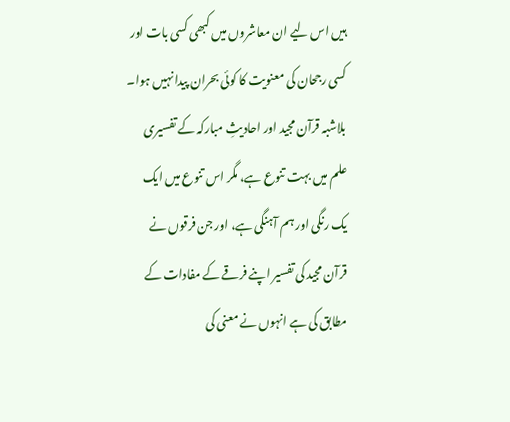ہیں اس لیے ان معاشروں میں کبھی کسی بات اور کسی رجحان کی معنویت کا کوئی بحران پیدا نہیں ہوا۔ بلاشبہ قرآن مجید اور احادیثِ مبارکہ کے تفسیری علم میں بہت تنوع ہے، مگر اس تنوع میں ایک یک رنگی اور ہم آہنگی ہے، اور جن فرقوں نے قرآن مجید کی تفسیر اپنے فرقے کے مفادات کے مطابق کی ہے انہوں نے معنی کی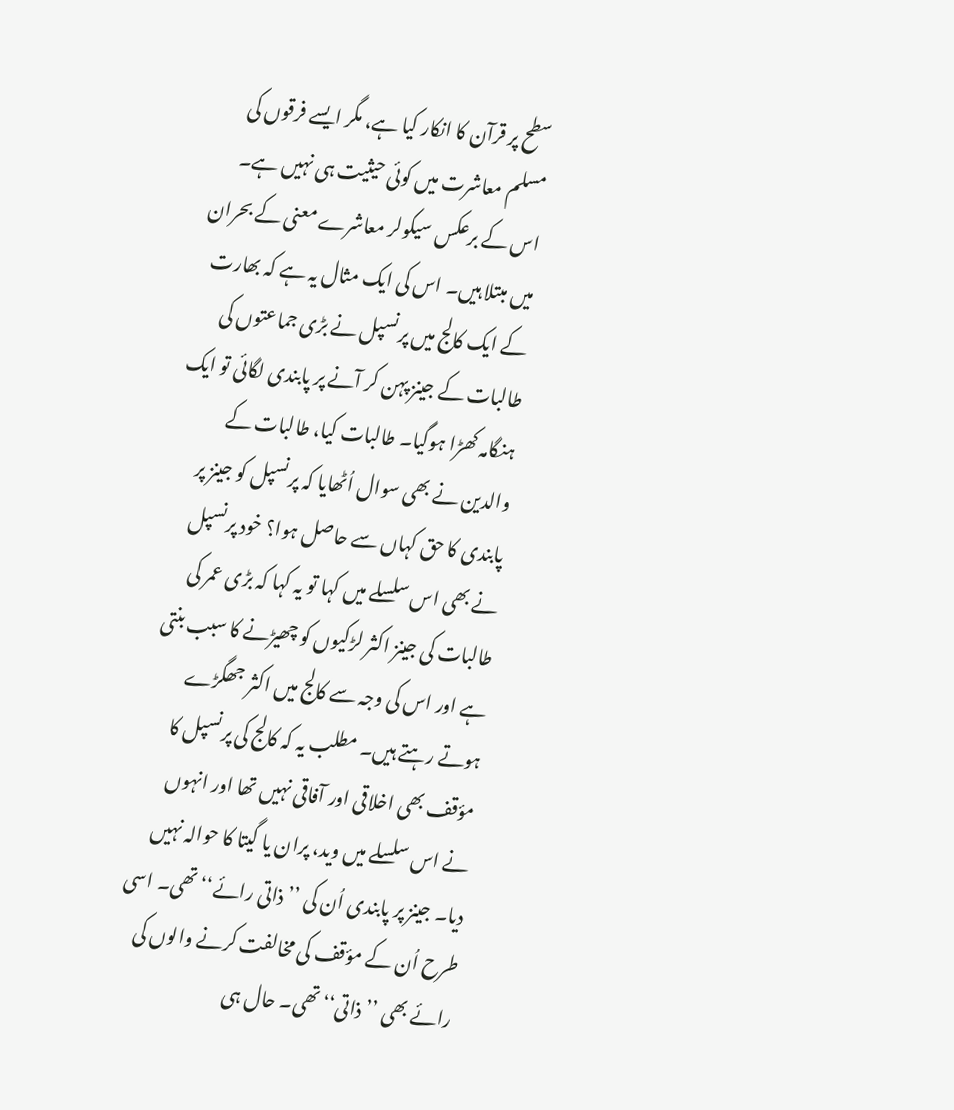سطح پر قرآن کا انکار کیا ہے، مگر ایسے فرقوں کی مسلم معاشرت میں کوئی حیثیت ہی نہیں ہے۔
اس کے برعکس سیکولر معاشرے معنی کے بحران میں مبتلا ہیں۔ اس کی ایک مثال یہ ہے کہ بھارت کے ایک کالج میں پرنسپل نے بڑی جماعتوں کی طالبات کے جینز پہن کر آنے پر پابندی لگائی تو ایک ہنگامہ کھڑا ہوگیا۔ طالبات کیا، طالبات کے والدین نے بھی سوال اُٹھایا کہ پرنسپل کو جینز پر پابندی کا حق کہاں سے حاصل ہوا؟ خود پرنسپل نے بھی اس سلسلے میں کہا تو یہ کہا کہ بڑی عمر کی طالبات کی جینز اکثر لڑکیوں کو چھیڑنے کا سبب بنتی ہے اور اس کی وجہ سے کالج میں اکثر جھگڑے ہوتے رہتے ہیں۔ مطلب یہ کہ کالج کی پرنسپل کا مؤقف بھی اخلاقی اور آفاقی نہیں تھا اور انہوں نے اس سلسلے میں وید، پران یا گیتا کا حوالہ نہیں دیا۔ جینز پر پابندی اُن کی ’’ذاتی رائے‘‘ تھی۔ اسی طرح اُن کے مؤقف کی مخالفت کرنے والوں کی رائے بھی ’’ذاتی‘‘ تھی۔ حال ہی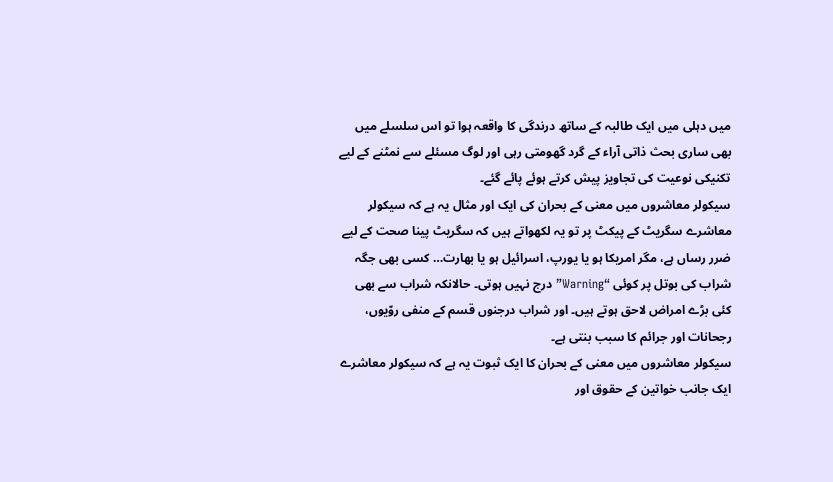میں دہلی میں ایک طالبہ کے ساتھ درندگی کا واقعہ ہوا تو اس سلسلے میں بھی ساری بحث ذاتی آراء کے گرد گھومتی رہی اور لوگ مسئلے سے نمٹنے کے لیے تکنیکی نوعیت کی تجاویز پیش کرتے ہوئے پائے گئے۔
سیکولر معاشروں میں معنی کے بحران کی ایک اور مثال یہ ہے کہ سیکولر معاشرے سگریٹ کے پیکٹ پر تو یہ لکھواتے ہیں کہ سگریٹ پینا صحت کے لیے ضرر رساں ہے، مگر امریکا ہو یا یورپ، اسرائیل ہو یا بھارت… کسی بھی جگہ شراب کی بوتل پر کوئی “Warning” درج نہیں ہوتی۔ حالانکہ شراب سے بھی کئی بڑے امراض لاحق ہوتے ہیں۔ اور شراب درجنوں قسم کے منفی روّیوں، رجحانات اور جرائم کا سبب بنتی ہے۔
سیکولر معاشروں میں معنی کے بحران کا ایک ثبوت یہ ہے کہ سیکولر معاشرے ایک جانب خواتین کے حقوق اور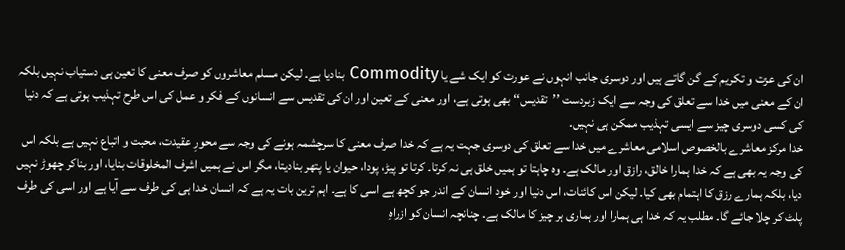ان کی عزت و تکریم کے گن گاتے ہیں اور دوسری جانب انہوں نے عورت کو ایک شے یا Commodity بنادیا ہے۔ لیکن مسلم معاشروں کو صرف معنی کا تعین ہی دستیاب نہیں بلکہ ان کے معنی میں خدا سے تعلق کی وجہ سے ایک زبردست ’’تقدیس‘‘ بھی ہوتی ہے، اور معنی کے تعین اور ان کی تقدیس سے انسانوں کے فکر و عمل کی اس طرح تہذیب ہوتی ہے کہ دنیا کی کسی دوسری چیز سے ایسی تہذیب ممکن ہی نہیں۔
خدا مرکز معاشرے بالخصوص اسلامی معاشرے میں خدا سے تعلق کی دوسری جہت یہ ہے کہ خدا صرف معنی کا سرچشمہ ہونے کی وجہ سے محورِ عقیدت، محبت و اتباع نہیں ہے بلکہ اس کی وجہ یہ بھی ہے کہ خدا ہمارا خالق، رازق اور مالک ہے۔ وہ چاہتا تو ہمیں خلق ہی نہ کرتا۔ کرتا تو پیڑ، پودا، حیوان یا پتھر بنادیتا، مگر اس نے ہمیں اشرف المخلوقات بنایا، اور بناکر چھوڑ نہیں دیا، بلکہ ہمارے رزق کا اہتمام بھی کیا۔ لیکن اس کائنات، اس دنیا اور خود انسان کے اندر جو کچھ ہے اسی کا ہے۔ اہم ترین بات یہ ہے کہ انسان خدا ہی کی طرف سے آیا ہے اور اسی کی طرف پلٹ کر چلا جائے گا۔ مطلب یہ کہ خدا ہی ہمارا اور ہماری ہر چیز کا مالک ہے۔ چنانچہ انسان کو ازراہِ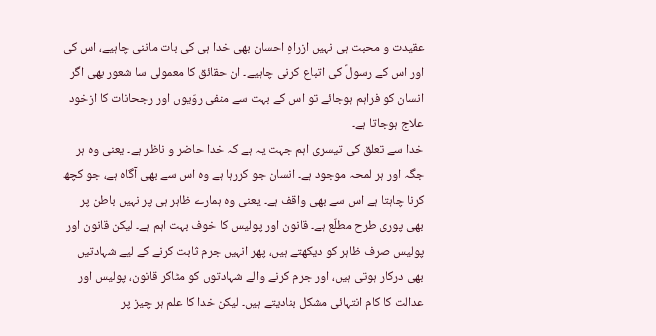عقیدت و محبت ہی نہیں ازراہِ احسان بھی خدا ہی کی بات ماننی چاہیے، اس کی اور اس کے رسولؐ کی اتباع کرنی چاہیے۔ ان حقائق کا معمولی سا شعور بھی اگر انسان کو فراہم ہوجائے تو اس کے بہت سے منفی روّیوں اور رجحانات کا ازخود علاج ہوجاتا ہے۔
خدا سے تعلق کی تیسری اہم جہت یہ ہے کہ خدا حاضر و ناظر ہے۔ یعنی وہ ہر جگہ اور ہر لمحہ موجود ہے۔ انسان جو کررہا ہے وہ اس سے بھی آگاہ ہے، جو کچھ کرنا چاہتا ہے اس سے بھی واقف ہے۔ یعنی وہ ہمارے ظاہر ہی پر نہیں باطن پر بھی پوری طرح مطلّع ہے۔ قانون اور پولیس کا خوف بہت اہم ہے۔ لیکن قانون اور پولیس صرف ظاہر کو دیکھتے ہیں، پھر انہیں جرم ثابت کرنے کے لیے شہادتیں بھی درکار ہوتی ہیں، اور جرم کرنے والے شہادتوں کو مٹاکر قانون، پولیس اور عدالت کا کام انتہائی مشکل بنادیتے ہیں۔ لیکن خدا کا علم ہر چیز پر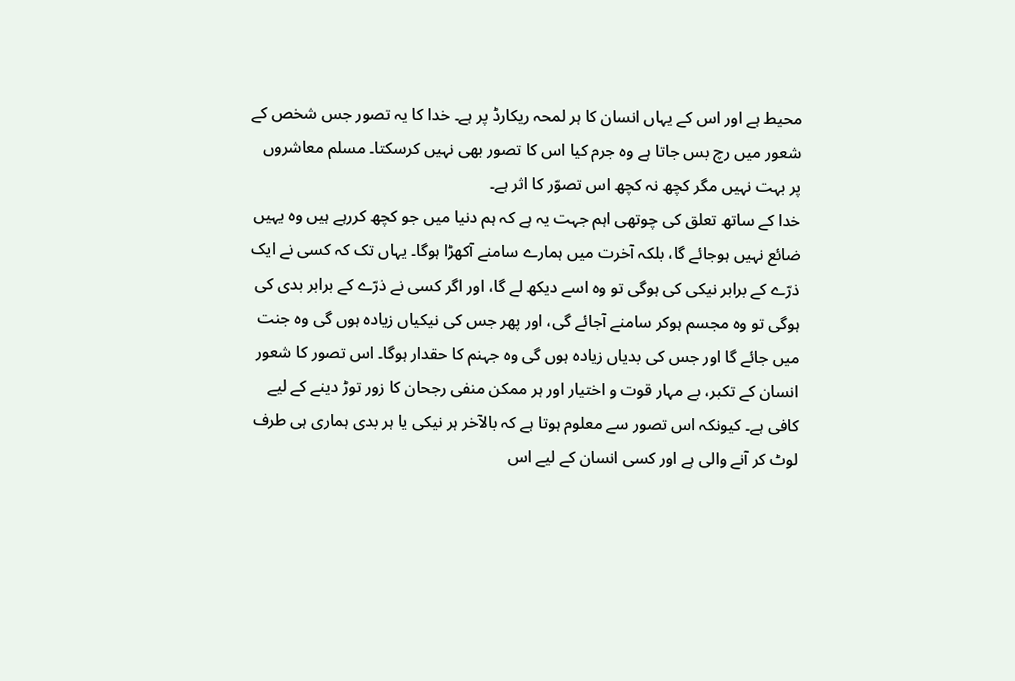محیط ہے اور اس کے یہاں انسان کا ہر لمحہ ریکارڈ پر ہے۔ خدا کا یہ تصور جس شخص کے شعور میں رچ بس جاتا ہے وہ جرم کیا اس کا تصور بھی نہیں کرسکتا۔ مسلم معاشروں پر بہت نہیں مگر کچھ نہ کچھ اس تصوّر کا اثر ہے۔
خدا کے ساتھ تعلق کی چوتھی اہم جہت یہ ہے کہ ہم دنیا میں جو کچھ کررہے ہیں وہ یہیں ضائع نہیں ہوجائے گا، بلکہ آخرت میں ہمارے سامنے آکھڑا ہوگا۔ یہاں تک کہ کسی نے ایک ذرّے کے برابر نیکی کی ہوگی تو وہ اسے دیکھ لے گا، اور اگر کسی نے ذرّے کے برابر بدی کی ہوگی تو وہ مجسم ہوکر سامنے آجائے گی، اور پھر جس کی نیکیاں زیادہ ہوں گی وہ جنت میں جائے گا اور جس کی بدیاں زیادہ ہوں گی وہ جہنم کا حقدار ہوگا۔ اس تصور کا شعور انسان کے تکبر، بے مہار قوت و اختیار اور ہر ممکن منفی رجحان کا زور توڑ دینے کے لیے کافی ہے۔ کیونکہ اس تصور سے معلوم ہوتا ہے کہ بالآخر ہر نیکی یا ہر بدی ہماری ہی طرف لوٹ کر آنے والی ہے اور کسی انسان کے لیے اس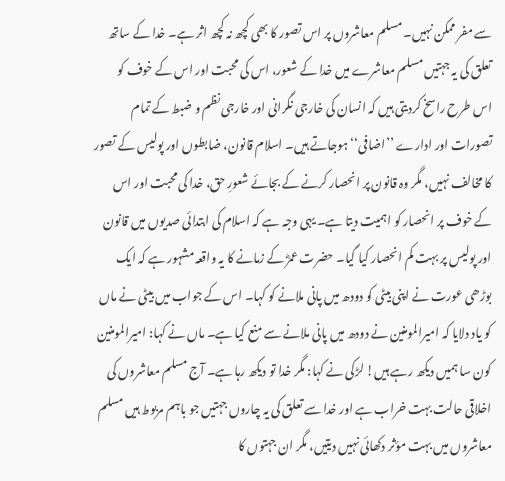سے مفر ممکن نہیں۔ مسلم معاشروں پر اس تصور کا بھی کچھ نہ کچھ اثر ہے۔ خدا کے ساتھ تعلق کی یہ جہتیں مسلم معاشرے میں خدا کے شعور، اس کی محبت اور اس کے خوف کو اس طرح راسخ کردیتی ہیں کہ انسان کی خارجی نگرانی اور خارجی نظم و ضبط کے تمام تصورات اور ادارے ’’اضافی‘‘ ہوجاتے ہیں۔ اسلام قانون، ضابطوں اور پولیس کے تصور کا مخالف نہیں، مگر وہ قانون پر انحصار کرنے کے بجائے شعورِ حق، خدا کی محبت اور اس کے خوف پر انحصار کو اہمیت دیتا ہے۔ یہی وجہ ہے کہ اسلام کی ابتدائی صدیوں میں قانون اور پولیس پر بہت کم انحصار کیا گیا۔ حضرت عمرؓ کے زمانے کا یہ واقعہ مشہور ہے کہ ایک بوڑھی عورت نے اپنی بیٹی کو دودھ میں پانی ملانے کو کہا۔ اس کے جواب میں بیٹی نے ماں کو یاد دلایا کہ امیرالمومنین نے دودھ میں پانی ملانے سے منع کیا ہے۔ ماں نے کہا: امیرالمومنین کون سا ہمیں دیکھ رہے ہیں! لڑکی نے کہا: مگر خدا تو دیکھ رہا ہے۔ آج مسلم معاشروں کی اخلاقی حالت بہت خراب ہے اور خدا سے تعلق کی یہ چاروں جہتیں جو باہم مربوط ہیں مسلم معاشروں میں بہت مؤثر دکھائی نہیں دیتیں، مگر ان جہتوں کا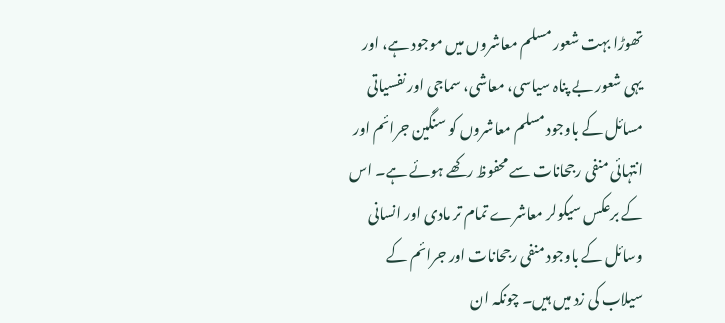تھوڑا بہت شعور مسلم معاشروں میں موجود ہے، اور یہی شعور بے پناہ سیاسی، معاشی، سماجی اور نفسیاتی مسائل کے باوجود مسلم معاشروں کو سنگین جرائم اور انتہائی منفی رجحانات سے محفوظ رکھے ہوئے ہے۔ اس کے برعکس سیکولر معاشرے تمام تر مادی اور انسانی وسائل کے باوجود منفی رجحانات اور جرائم کے سیلاب کی زد میں ہیں۔ چونکہ ان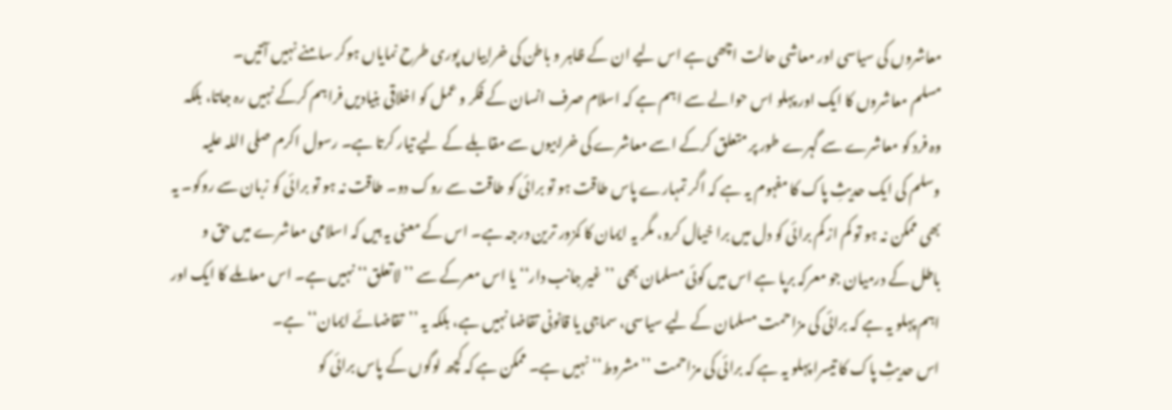معاشروں کی سیاسی اور معاشی حالت اچھی ہے اس لیے ان کے ظاہر و باطن کی خرابیاں پوری طرح نمایاں ہوکر سامنے نہیں آتیں۔
مسلم معاشروں کا ایک اور پہلو اس حوالے سے اہم ہے کہ اسلام صرف انسان کے فکر و عمل کو اخلاقی بنیادیں فراہم کرکے نہیں رہ جاتا، بلکہ وہ فرد کو معاشرے سے گہرے طور پر متعلق کرکے اسے معاشرے کی خرابیوں سے مقابلے کے لیے تیار کرتا ہے۔ رسول اکرم صلی اللہ علیہ وسلم کی ایک حدیثِ پاک کا مفہوم یہ ہے کہ اگر تمہارے پاس طاقت ہو تو برائی کو طاقت سے روک دو۔ طاقت نہ ہو تو برائی کو زبان سے روکو۔ یہ بھی ممکن نہ ہو تو کم از کم برائی کو دل میں برا خیال کرو، مگر یہ ایمان کا کمزور ترین درجہ ہے۔ اس کے معنی یہ ہیں کہ اسلامی معاشرے میں حق و باطل کے درمیان جو معرکہ برپا ہے اس میں کوئی مسلمان بھی ’’غیر جانب دار‘‘ یا اس معرکے سے ’’لاتعلق‘‘ نہیں ہے۔ اس معاملے کا ایک اور اہم پہلو یہ ہے کہ برائی کی مزاحمت مسلمان کے لیے سیاسی، سماجی یا قانونی تقاضا نہیں ہے، بلکہ یہ ’’تقاضائے ایمان‘‘ ہے۔
اس حدیثِ پاک کا تیسرا پہلو یہ ہے کہ برائی کی مزاحمت ’’مشروط‘‘ نہیں ہے۔ ممکن ہے کہ کچھ لوگوں کے پاس برائی کو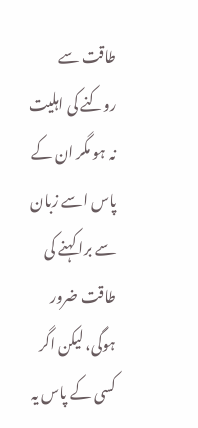طاقت سے روکنے کی اہلیت نہ ہو مگر ان کے پاس اسے زبان سے برا کہنے کی طاقت ضرور ہوگی، لیکن اگر کسی کے پاس یہ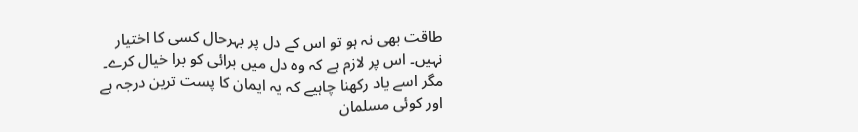طاقت بھی نہ ہو تو اس کے دل پر بہرحال کسی کا اختیار نہیں۔ اس پر لازم ہے کہ وہ دل میں برائی کو برا خیال کرے۔ مگر اسے یاد رکھنا چاہیے کہ یہ ایمان کا پست ترین درجہ ہے اور کوئی مسلمان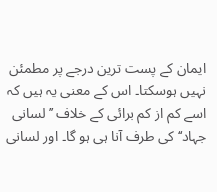ایمان کے پست ترین درجے پر مطمئن نہیں ہوسکتا۔ اس کے معنی یہ ہیں کہ اسے کم از کم برائی کے خلاف ’’لسانی جہاد‘‘ کی طرف آنا ہی ہو گا۔ اور لسانی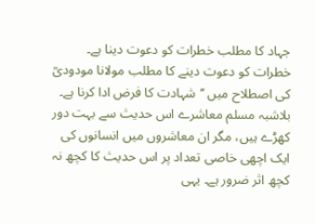جہاد کا مطلب خطرات کو دعوت دینا ہے۔ خطرات کو دعوت دینے کا مطلب مولانا مودودیؒ کی اصطلاح میں ’’شہادت کا فرض ادا کرنا ہے۔ بلاشبہ مسلم معاشرے اس حدیث سے بہت دور کھڑے ہیں، مگر ان معاشروں میں انسانوں کی ایک اچھی خاصی تعداد پر اس حدیث کا کچھ نہ کچھ اثر ضرور ہے۔ یہی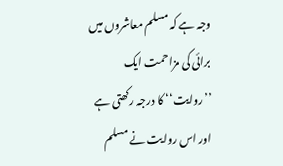وجہ ہے کہ مسلم معاشروں میں برائی کی مزاحمت ایک ’’روایت‘‘ کا درجہ رکھتی ہے اور اس روایت نے مسلم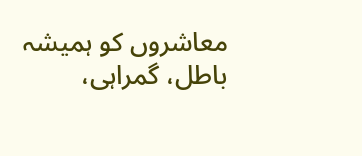معاشروں کو ہمیشہ باطل، گمراہی،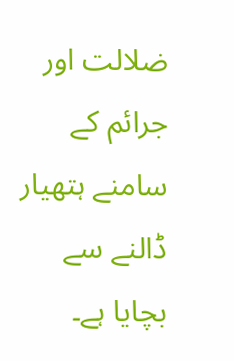ضلالت اور جرائم کے سامنے ہتھیار ڈالنے سے بچایا ہے۔